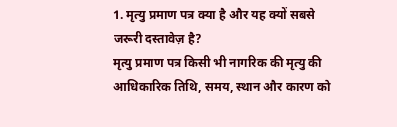1. मृत्यु प्रमाण पत्र क्या है और यह क्यों सबसे जरूरी दस्तावेज़ है?
मृत्यु प्रमाण पत्र किसी भी नागरिक की मृत्यु की आधिकारिक तिथि, समय, स्थान और कारण को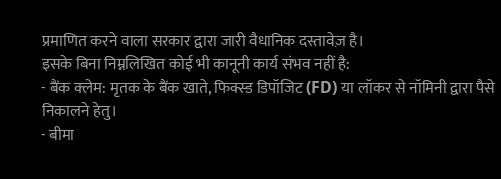प्रमाणित करने वाला सरकार द्वारा जारी वैधानिक दस्तावेज़ है।
इसके बिना निम्नलिखित कोई भी कानूनी कार्य संभव नहीं है:
- बैंक क्लेम: मृतक के बैंक खाते, फिक्स्ड डिपॉजिट (FD) या लॉकर से नॉमिनी द्वारा पैसे निकालने हेतु।
- बीमा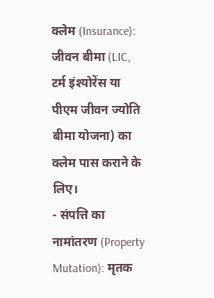क्लेम (Insurance): जीवन बीमा (LIC, टर्म इंश्योरेंस या पीएम जीवन ज्योति बीमा योजना) का क्लेम पास कराने के लिए।
- संपत्ति का नामांतरण (Property Mutation): मृतक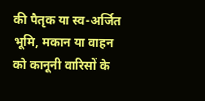की पैतृक या स्व-अर्जित भूमि, मकान या वाहन को कानूनी वारिसों के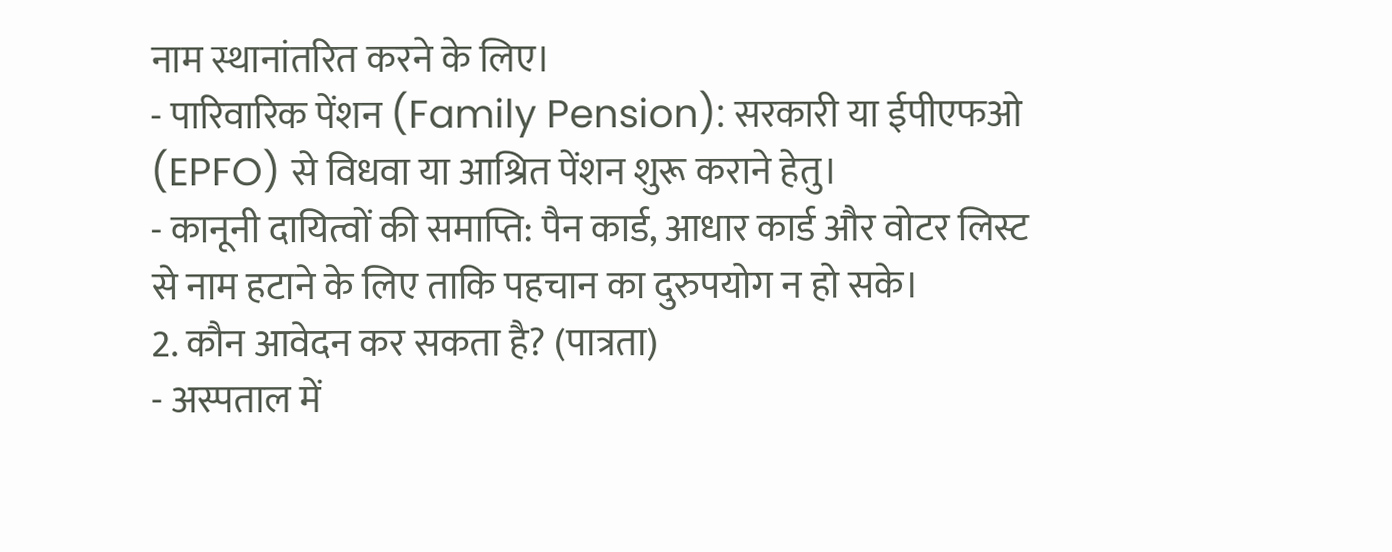नाम स्थानांतरित करने के लिए।
- पारिवारिक पेंशन (Family Pension): सरकारी या ईपीएफओ (EPFO) से विधवा या आश्रित पेंशन शुरू कराने हेतु।
- कानूनी दायित्वों की समाप्ति: पैन कार्ड, आधार कार्ड और वोटर लिस्ट से नाम हटाने के लिए ताकि पहचान का दुरुपयोग न हो सके।
2. कौन आवेदन कर सकता है? (पात्रता)
- अस्पताल में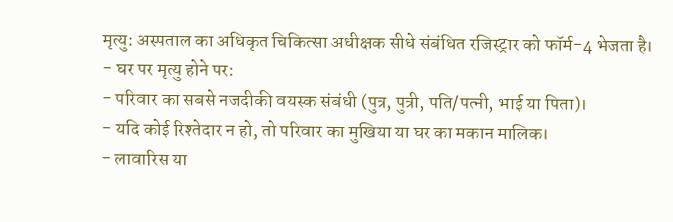मृत्यु: अस्पताल का अधिकृत चिकित्सा अधीक्षक सीधे संबंधित रजिस्ट्रार को फॉर्म-4 भेजता है।
- घर पर मृत्यु होने पर:
- परिवार का सबसे नजदीकी वयस्क संबंधी (पुत्र, पुत्री, पति/पत्नी, भाई या पिता)।
- यदि कोई रिश्तेदार न हो, तो परिवार का मुखिया या घर का मकान मालिक।
- लावारिस या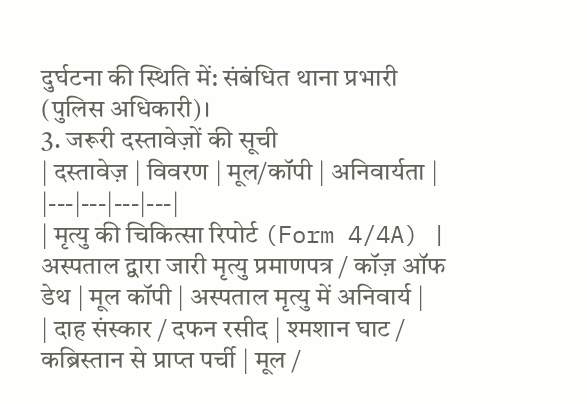दुर्घटना की स्थिति में: संबंधित थाना प्रभारी (पुलिस अधिकारी)।
3. जरूरी दस्तावेज़ों की सूची
| दस्तावेज़ | विवरण | मूल/कॉपी | अनिवार्यता |
|---|---|---|---|
| मृत्यु की चिकित्सा रिपोर्ट (Form 4/4A) | अस्पताल द्वारा जारी मृत्यु प्रमाणपत्र / कॉज़ ऑफ डेथ | मूल कॉपी | अस्पताल मृत्यु में अनिवार्य |
| दाह संस्कार / दफन रसीद | श्मशान घाट / कब्रिस्तान से प्राप्त पर्ची | मूल /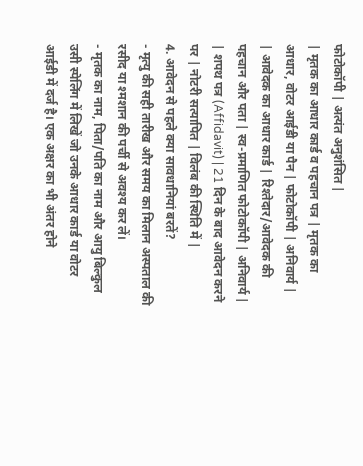फोटोकॉपी | अत्यंत अनुशंसित |
| मृतक का आधार कार्ड व पहचान पत्र | मृतक का आधार, वोटर आईडी या पैन | फोटोकॉपी | अनिवार्य |
| आवेदक का आधार कार्ड | रिश्तेदार/आवेदक की पहचान और पता | स्व-प्रमाणित फोटोकॉपी | अनिवार्य |
| शपथ पत्र (Affidavit) | 21 दिन के बाद आवेदन करने पर | नोटरी सत्यापित | विलंब की स्थिति में |
4. आवेदन से पहले क्या सावधानियां बरतें?
- मृत्यु की सही तारीख और समय का मिलान अस्पताल की रसीद या श्मशान की पर्ची से अवश्य कर लें।
- मृतक का नाम, पिता/पति का नाम और आयु बिल्कुल उसी स्पेलिंग में लिखें जो उनके आधार कार्ड या वोटर आईडी में दर्ज है। एक अक्षर का भी अंतर होने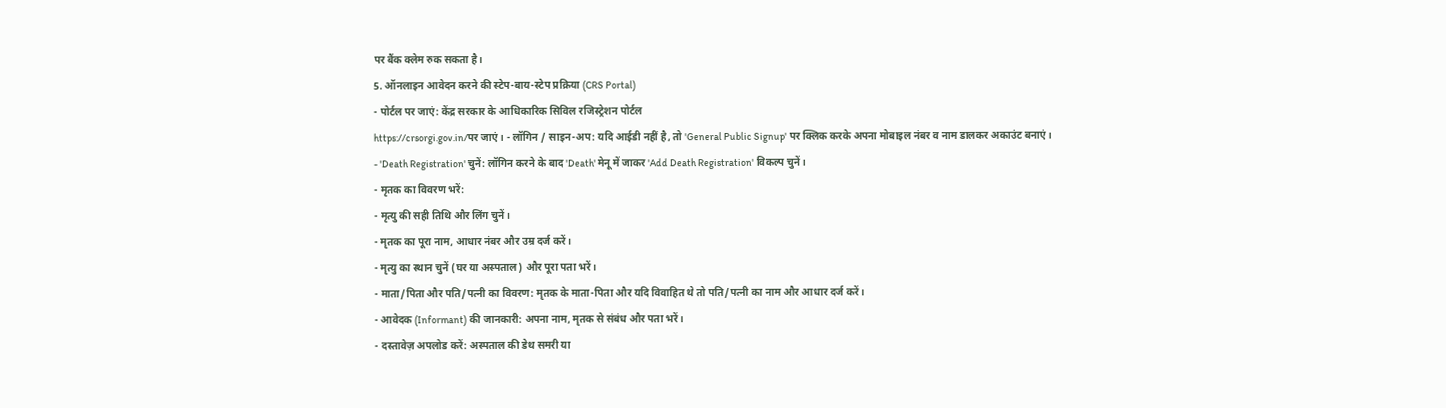पर बैंक क्लेम रुक सकता है।
5. ऑनलाइन आवेदन करने की स्टेप-बाय-स्टेप प्रक्रिया (CRS Portal)
- पोर्टल पर जाएं: केंद्र सरकार के आधिकारिक सिविल रजिस्ट्रेशन पोर्टल
https://crsorgi.gov.in/पर जाएं। - लॉगिन / साइन-अप: यदि आईडी नहीं है, तो 'General Public Signup' पर क्लिक करके अपना मोबाइल नंबर व नाम डालकर अकाउंट बनाएं।
- 'Death Registration' चुनें: लॉगिन करने के बाद 'Death' मेनू में जाकर 'Add Death Registration' विकल्प चुनें।
- मृतक का विवरण भरें:
- मृत्यु की सही तिथि और लिंग चुनें।
- मृतक का पूरा नाम, आधार नंबर और उम्र दर्ज करें।
- मृत्यु का स्थान चुनें (घर या अस्पताल) और पूरा पता भरें।
- माता/पिता और पति/पत्नी का विवरण: मृतक के माता-पिता और यदि विवाहित थे तो पति/पत्नी का नाम और आधार दर्ज करें।
- आवेदक (Informant) की जानकारी: अपना नाम, मृतक से संबंध और पता भरें।
- दस्तावेज़ अपलोड करें: अस्पताल की डेथ समरी या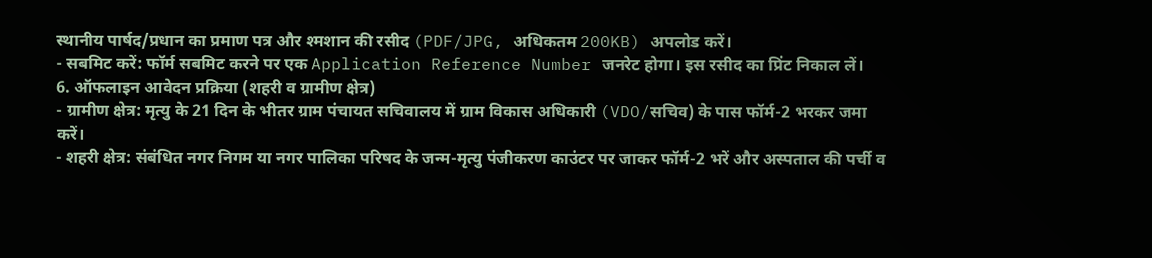स्थानीय पार्षद/प्रधान का प्रमाण पत्र और श्मशान की रसीद (PDF/JPG, अधिकतम 200KB) अपलोड करें।
- सबमिट करें: फॉर्म सबमिट करने पर एक Application Reference Number जनरेट होगा। इस रसीद का प्रिंट निकाल लें।
6. ऑफलाइन आवेदन प्रक्रिया (शहरी व ग्रामीण क्षेत्र)
- ग्रामीण क्षेत्र: मृत्यु के 21 दिन के भीतर ग्राम पंचायत सचिवालय में ग्राम विकास अधिकारी (VDO/सचिव) के पास फॉर्म-2 भरकर जमा करें।
- शहरी क्षेत्र: संबंधित नगर निगम या नगर पालिका परिषद के जन्म-मृत्यु पंजीकरण काउंटर पर जाकर फॉर्म-2 भरें और अस्पताल की पर्ची व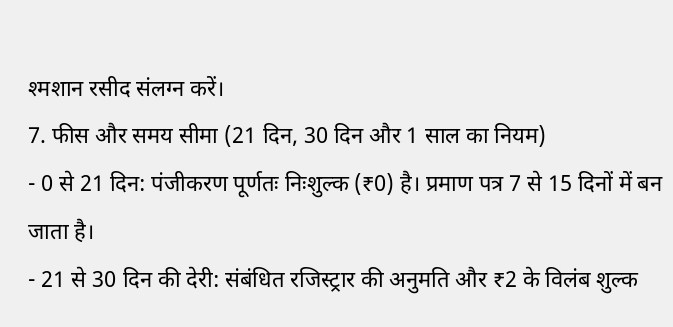श्मशान रसीद संलग्न करें।
7. फीस और समय सीमा (21 दिन, 30 दिन और 1 साल का नियम)
- 0 से 21 दिन: पंजीकरण पूर्णतः निःशुल्क (₹0) है। प्रमाण पत्र 7 से 15 दिनों में बन जाता है।
- 21 से 30 दिन की देरी: संबंधित रजिस्ट्रार की अनुमति और ₹2 के विलंब शुल्क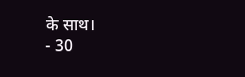के साथ।
- 30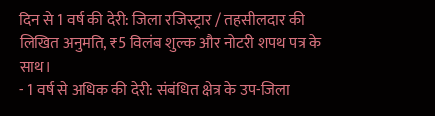दिन से 1 वर्ष की देरी: जिला रजिस्ट्रार / तहसीलदार की लिखित अनुमति, ₹5 विलंब शुल्क और नोटरी शपथ पत्र के साथ।
- 1 वर्ष से अधिक की देरी: संबंधित क्षेत्र के उप-जिला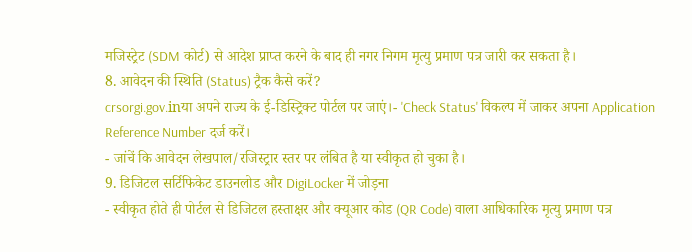मजिस्ट्रेट (SDM कोर्ट) से आदेश प्राप्त करने के बाद ही नगर निगम मृत्यु प्रमाण पत्र जारी कर सकता है।
8. आवेदन की स्थिति (Status) ट्रैक कैसे करें?
crsorgi.gov.inया अपने राज्य के ई-डिस्ट्रिक्ट पोर्टल पर जाएं।- 'Check Status' विकल्प में जाकर अपना Application Reference Number दर्ज करें।
- जांचें कि आवेदन लेखपाल/रजिस्ट्रार स्तर पर लंबित है या स्वीकृत हो चुका है।
9. डिजिटल सर्टिफिकेट डाउनलोड और DigiLocker में जोड़ना
- स्वीकृत होते ही पोर्टल से डिजिटल हस्ताक्षर और क्यूआर कोड (QR Code) वाला आधिकारिक मृत्यु प्रमाण पत्र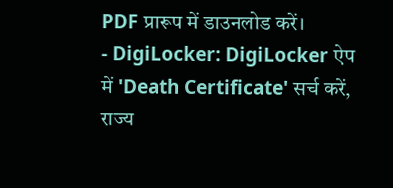PDF प्रारूप में डाउनलोड करें।
- DigiLocker: DigiLocker ऐप में 'Death Certificate' सर्च करें, राज्य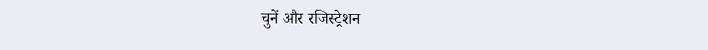चुनें और रजिस्ट्रेशन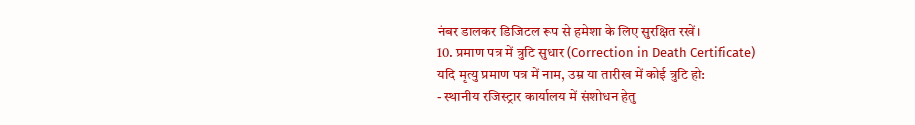नंबर डालकर डिजिटल रूप से हमेशा के लिए सुरक्षित रखें।
10. प्रमाण पत्र में त्रुटि सुधार (Correction in Death Certificate)
यदि मृत्यु प्रमाण पत्र में नाम, उम्र या तारीख में कोई त्रुटि हो:
- स्थानीय रजिस्ट्रार कार्यालय में संशोधन हेतु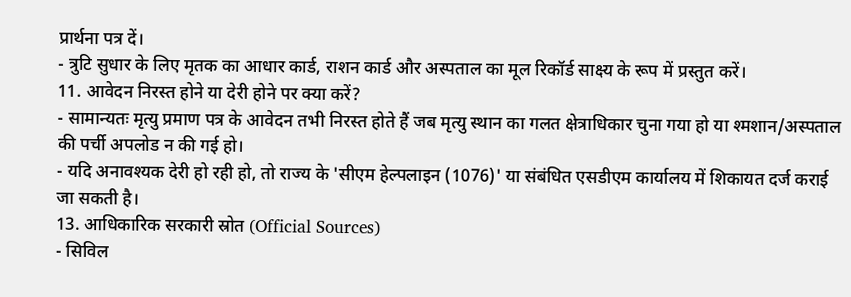प्रार्थना पत्र दें।
- त्रुटि सुधार के लिए मृतक का आधार कार्ड, राशन कार्ड और अस्पताल का मूल रिकॉर्ड साक्ष्य के रूप में प्रस्तुत करें।
11. आवेदन निरस्त होने या देरी होने पर क्या करें?
- सामान्यतः मृत्यु प्रमाण पत्र के आवेदन तभी निरस्त होते हैं जब मृत्यु स्थान का गलत क्षेत्राधिकार चुना गया हो या श्मशान/अस्पताल की पर्ची अपलोड न की गई हो।
- यदि अनावश्यक देरी हो रही हो, तो राज्य के 'सीएम हेल्पलाइन (1076)' या संबंधित एसडीएम कार्यालय में शिकायत दर्ज कराई जा सकती है।
13. आधिकारिक सरकारी स्रोत (Official Sources)
- सिविल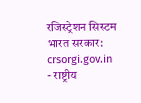रजिस्ट्रेशन सिस्टम भारत सरकार: crsorgi.gov.in
- राष्ट्रीय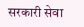सरकारी सेवा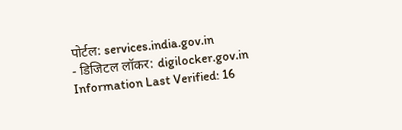पोर्टल: services.india.gov.in
- डिजिटल लॉकर: digilocker.gov.in
Information Last Verified: 16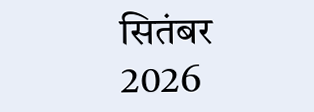सितंबर 2026